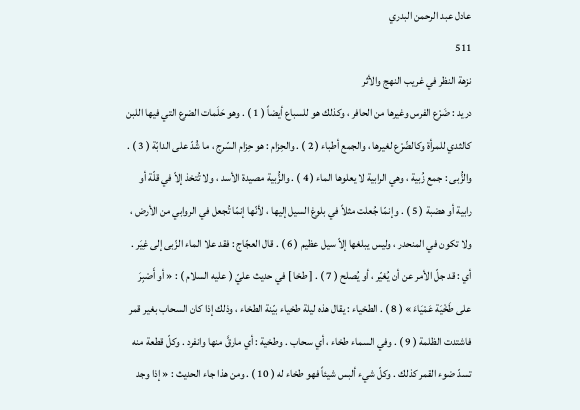عادل عبد الرحمن البدري
511
نزهة النظر في غريب النهج والأثر
دريد : ضَرْع الفرس وغيرها من الحافر ، وكذلك هو للسباع أيضاً ( 1 ) . وهو حَلَمات الضرع التي فيها اللبن كالثدي للمرأة وكالضّرْع لغيرها ، والجمع أطباء ( 2 ) . والحِزام : هو حِزام السّرج ، ما شُدّ على الدابّة ( 3 ) . والزُّبى : جمع زُبية ، وهي الرابية لا يعلوها الماء ( 4 ) . والزُّبية مصيدة الأسد ، ولا تُتخذ إلاّ في قلّة أو رابية أو هضبة ( 5 ) . وإنمّا جُعلت مثلاً في بلوغ السيل إليها ، لأنّها إنمّا تُجعل في الروابي من الأرض ، ولا تكون في المنحدر ، وليس يبلغها إلاّ سيل عظيم ( 6 ) . قال العجّاج : فقد علا الماء الزّبى إلى غِيَر . أي : قد جلّ الأمر عن أن يُغيّر ، أو يُصلح ( 7 ) . [ طخا ] في حديث عليّ ( عليه السلام ) : « أو أَصْبِرَ على طَخْيَة عَمْيَاءَ » ( 8 ) . الطخياء : يقال هذه ليلة طخياء بيّنة الطخاء ، وذلك إذا كان السحاب بغير قمر فاشتدت الظلمة ( 9 ) . وفي السماء طخاء ، أي سحاب . وطخية : أي مارقَّ منها وانفرد . وكلّ قطعة منه تسدّ ضوء القمر كذلك . وكلّ شيء ألبس شيئاً فهو طخاء له ( 10 ) . ومن هذا جاء الحديث : « إذا وجد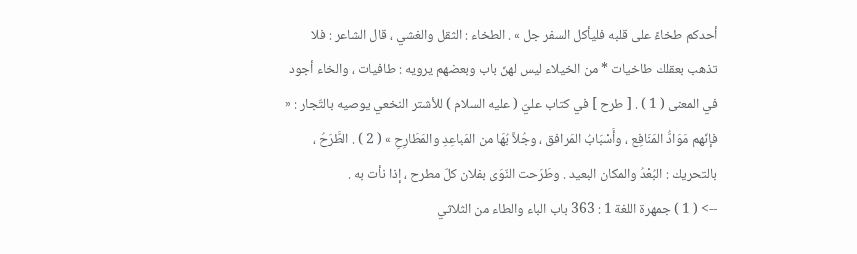أحدكم طخاءً على قلبه فليأكل السفر جل » . الطخاء : الثقل والغشي ، قال الشاعر : فلا تذهب بعقلك طاخيات * من الخيلاء ليس لهنّ باب وبعضهم يرويه : طافيات ، والخاء أجود في المعنى ( 1 ) . [ طرح ] في كتاب عليّ ( عليه السلام ) للأشتر النخعي يوصيه بالتّجار : « فإنّهم مَوَادُّ المَنَافِع ، وأَسْبَابُ المَرافق ، وجُلاَّ بُهَا من المَباعِدِ والمَطَارِحِ » ( 2 ) . الطَّرَحُ ، بالتحريك : البُعْدُ والمكان البعيد . وطَرَحت النّوَى بفلان كلّ مطرح ، إذا نأت به .
--> ( 1 ) جمهرة اللغة 1 : 363 باب الباء والطاء من الثلاثي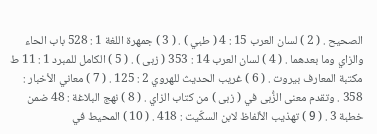الصحيح . ( 2 ) لسان العرب 15 : 4 ( طبي ) . ( 3 ) جمهرة اللغة 1 : 528 باب الحاء والزاي وما بعدهما . ( 4 ) لسان العرب 14 : 353 ( زبى ) . ( 5 ) الكامل للمبرد 1 : 11 ط مكتبة المعارف بيروت . ( 6 ) غريب الحديث للهروي 2 : 125 . ( 7 ) معاني الأخبار : 358 . وتقدم معنى الزُّبى في ( زبى ) من كتاب الزاي . ( 8 ) نهج البلاغة : 48 ضمن خطبة 3 . ( 9 ) تهذيب الألفاظ لابن السكّيت : 418 . ( 10 ) المحيط في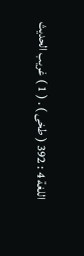اللغة 4 : 392 ( طخى ) . ( 1 ) غريب الحديث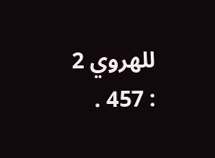للهروي 2 : 457 .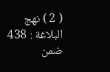( 2 ) نهج البلاغة : 438 ضمن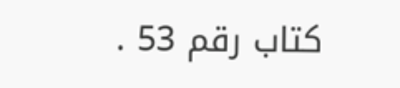كتاب رقم 53 .